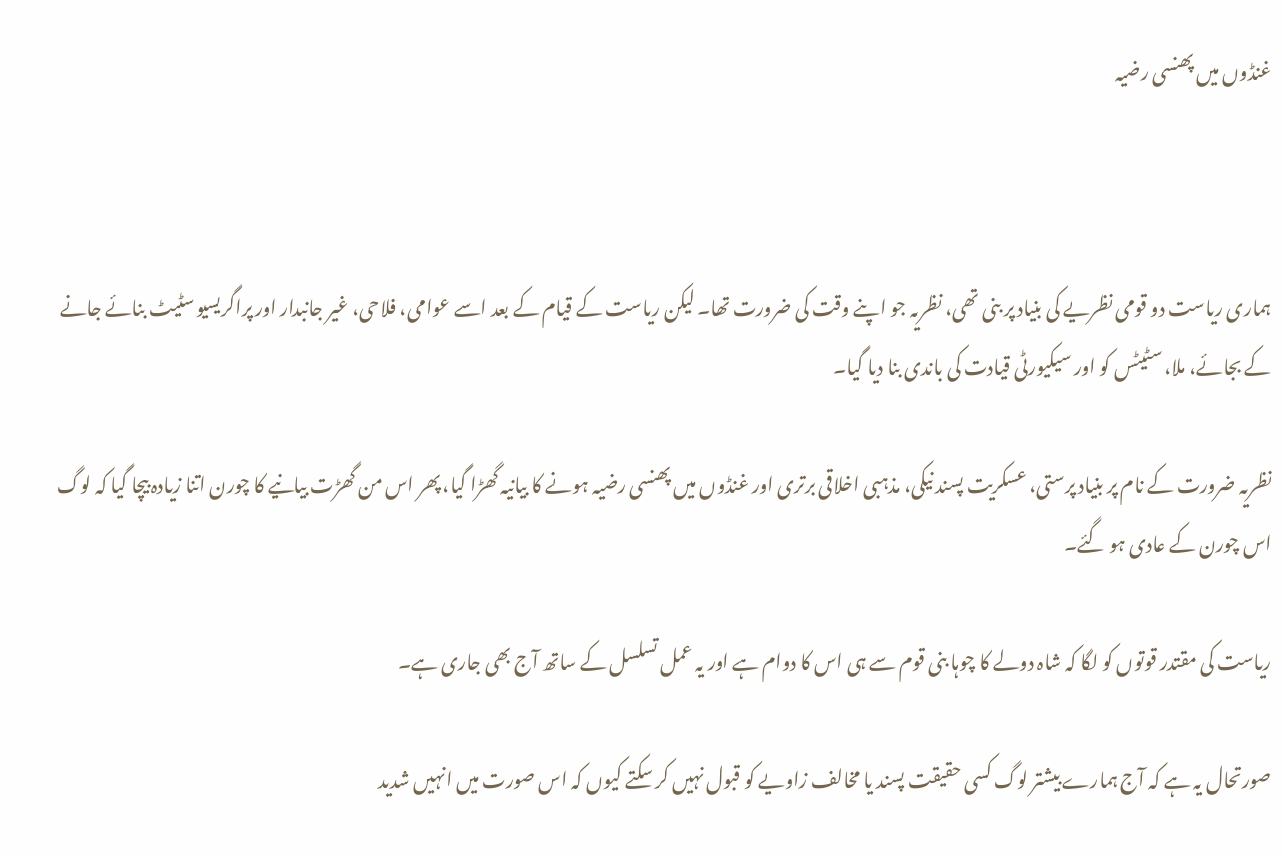غنڈوں میں پھنسی رضیہ



ہماری ریاست دو قومی نظریے کی بنیاد پر بنی تھی، نظریہ جو اپنے وقت کی ضرورت تھا۔ لیکن ریاست کے قیام کے بعد اسے عوامی، فلاحی، غیر جانبدار اور پراگریسیو سٹیٹ بنائے جانے کے بجائے، ملا، سٹیٹس کو اور سیکیورٹی قیادت کی باندی بنا دیا گیا۔

نظریہ ضرورت کے نام پر بنیاد پرستی، عسکریت پسند نیکی، مذہبی اخلاقی برتری اور غنڈوں میں پھنسی رضیہ ہونے کا بیانیہ گھڑا گیا، پھر اس من گھڑت بیانیے کا چورن اتنا زیادہ بیچا گیا کہ لوگ اس چورن کے عادی ہو گئے۔

ریاست کی مقتدر قوتوں کو لگا کہ شاہ دولے کا چوہا بنی قوم سے ہی اس کا دوام ہے اور یہ عمل تسلسل کے ساتھ آج بھی جاری ہے۔

صورتحال یہ ہے کہ آج ہمارے بیشتر لوگ کسی حقیقت پسند یا مخالف زاویے کو قبول نہیں کر سکتے کیوں کہ اس صورت میں انہیں شدید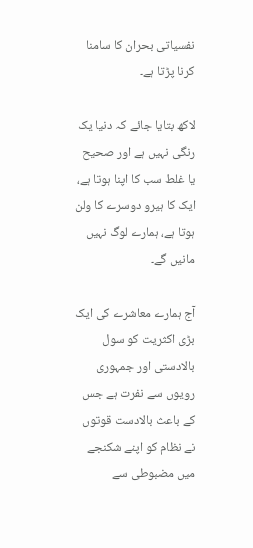نفسیاتی بحران کا سامنا کرنا پڑتا ہے۔

لاکھ بتایا جائے کہ دنیا یک رنگی نہیں ہے اور صحیح یا غلط سب کا اپنا ہوتا ہے، ایک کا ہیرو دوسرے کا ولن ہوتا ہے، ہمارے لوگ نہیں مانیں گے۔

آج ہمارے معاشرے کی ایک بڑی اکثریت کو سول بالادستی اور جمہوری رویوں سے نفرت ہے جس کے باعث بالادست قوتوں نے نظام کو اپنے شکنجے میں مضبوطی سے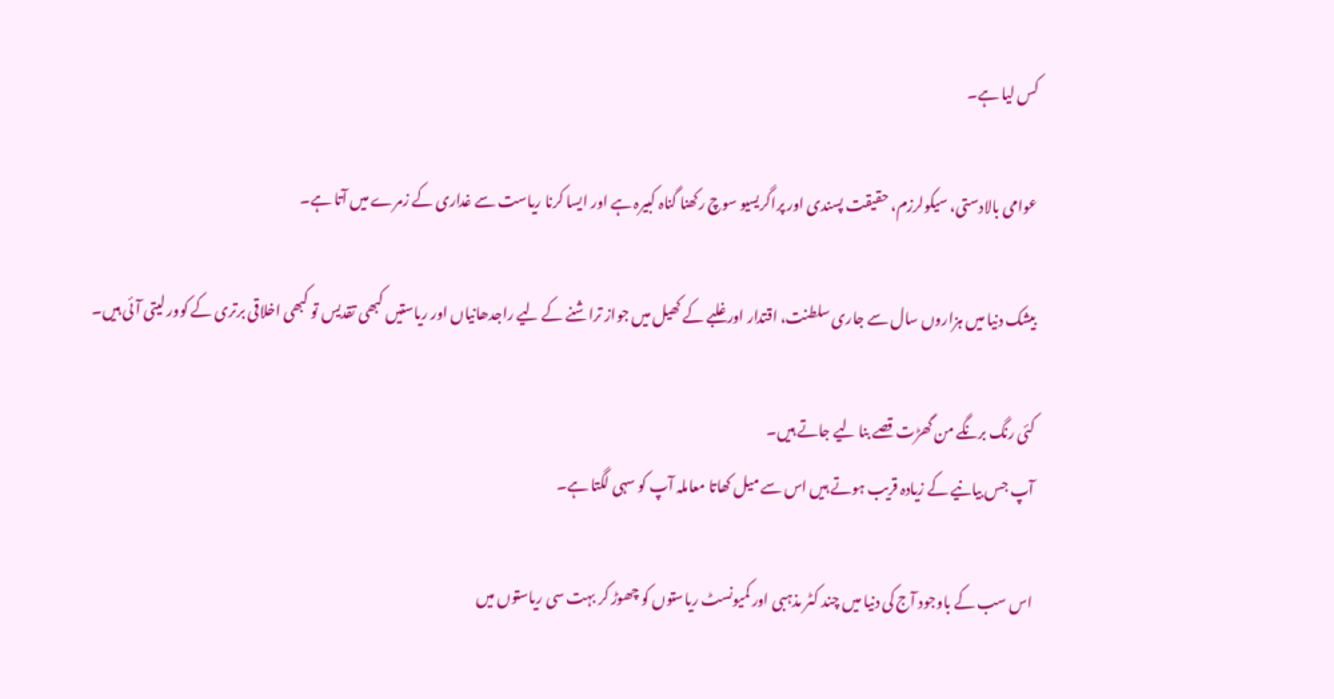کس لیا ہے۔

عوامی بالادستی، سیکولرزم، حقیقت پسندی اور پراگریسیو سوچ رکھنا گناہ کبیرہ ہے اور ایسا کرنا ریاست سے غداری کے زمرے میں آتا ہے۔

بیشک دنیا میں ہزاروں سال سے جاری سلطنت، اقتدار اور غلبے کے کھیل میں جواز تراشنے کے لیے راجدھانیاں اور ریاستیں کبھی تقدیس تو کبھی اخلاقی برتری کے کوور لیتی آئی ہیں۔

کئی رنگ برنگے من گھڑت قصے بنا لیے جاتے ہیں۔
آپ جس بیانیے کے زیادہ قریب ہوتے ہیں اس سے میل کھاتا معاملہ آپ کو سہی لگتا ہے۔

اس سب کے باوجود آج کی دنیا میں چند کٹر مذہبی اور کمیونسٹ ریاستوں کو چھوڑ کر بہت سی ریاستوں میں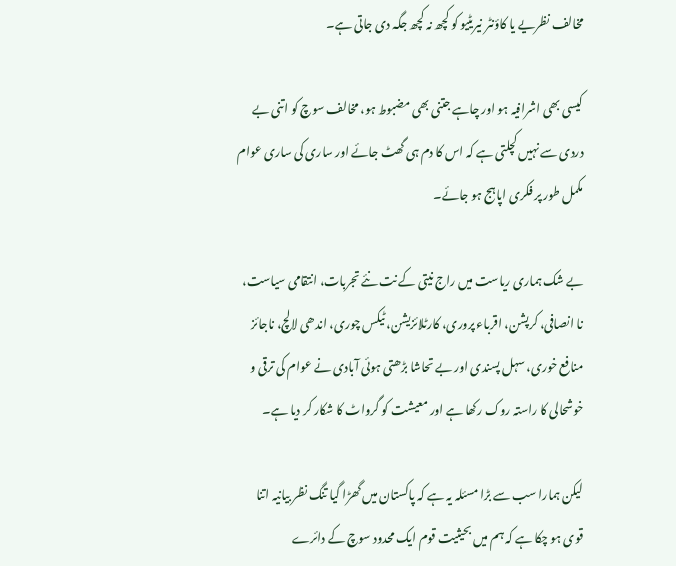مخالف نظریے یا کاؤنٹر نیریٹیو کو کچھ نہ کچھ جگہ دی جاتی ہے۔

کیسی بھی اشرافیہ ہو اور چاہے جتنی بھی مضبوط ہو، مخالف سوچ کو اتنی بے دردی سے نہیں کچلتی ہے کہ اس کا دم ہی گھٹ جائے اور ساری کی ساری عوام مکمل طور پر فکری اپاہج ہو جائے۔

بے شک ہماری ریاست میں راج نیتی کے نت نئے تجربات، انتقامی سیاست، نا انصافی، کرپشن، اقرباء پروری، کارٹلائزیشن، ٹیکس چوری، اندھی لالچ، ناجائز منافع خوری، سہل پسندی اور بے تحاشا بڑھتی ہوئی آبادی نے عوام کی ترقی و خوشحالی کا راستہ روک رکھا ہے اور معیشت کو گرواٹ کا شکار کر دیا ہے۔

لیکن ہمارا سب سے بڑا مسئلہ یہ ہے کہ پاکستان میں گھڑا گیا تنگ نظر بیانیہ اتنا قوی ہو چکا ہے کہ ہم میں بحیثیت قوم ایک محدود سوچ کے دائرے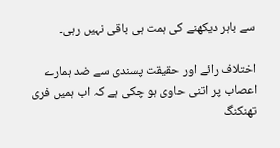سے باہر دیکھنے کی ہمت ہی باقی نہیں رہی۔

اختلاف رائے اور حقیقت پسندی سے ضد ہمارے اعصاب پر اتنی حاوی ہو چکی ہے کہ اب ہمیں فری تھنکنگ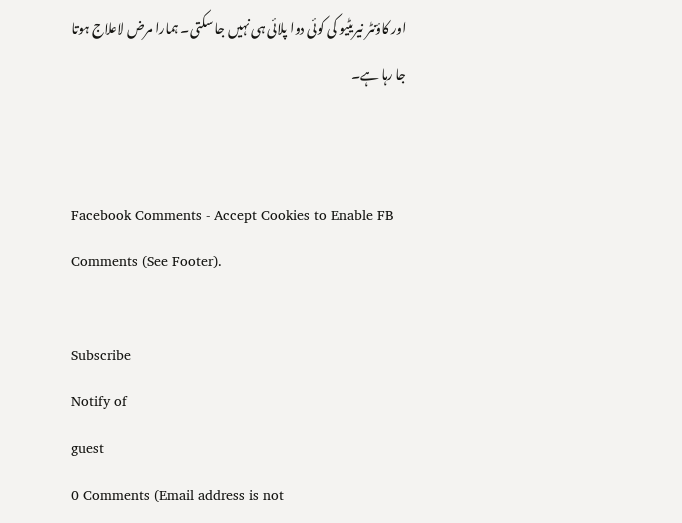اور کاؤنٹر نیریٹیو کی کوئی دوا پلائی ہی نہیں جا سکتی۔ ہمارا مرض لاعلاج ہوتا جا رہا ہے۔


Facebook Comments - Accept Cookies to Enable FB Comments (See Footer).

Subscribe
Notify of
guest
0 Comments (Email address is not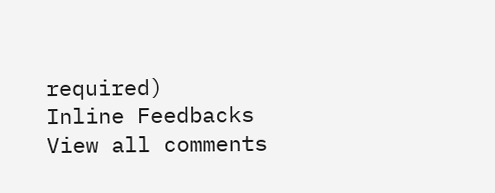required)
Inline Feedbacks
View all comments